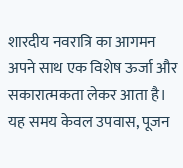शारदीय नवरात्रि का आगमन अपने साथ एक विशेष ऊर्जा और सकारात्मकता लेकर आता है। यह समय केवल उपवास, पूजन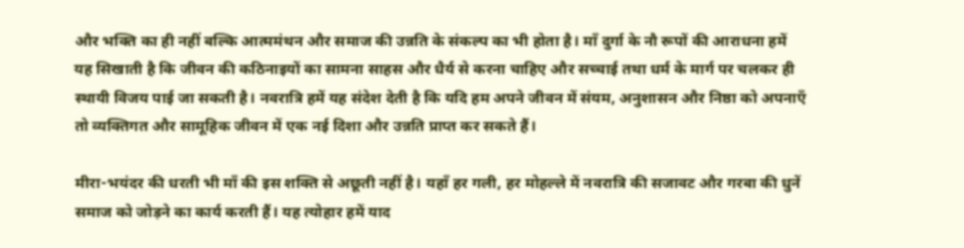और भक्ति का ही नहीं बल्कि आत्ममंथन और समाज की उन्नति के संकल्प का भी होता है। माँ दुर्गा के नौ रूपों की आराधना हमें यह सिखाती है कि जीवन की कठिनाइयों का सामना साहस और धैर्य से करना चाहिए और सच्चाई तथा धर्म के मार्ग पर चलकर ही स्थायी विजय पाई जा सकती है। नवरात्रि हमें यह संदेश देती है कि यदि हम अपने जीवन में संयम, अनुशासन और निष्ठा को अपनाएँ तो व्यक्तिगत और सामूहिक जीवन में एक नई दिशा और उन्नति प्राप्त कर सकते हैं।

मीरा-भयंदर की धरती भी माँ की इस शक्ति से अछूती नहीं है। यहाँ हर गली, हर मोहल्ले में नवरात्रि की सजावट और गरबा की धुनें समाज को जोड़ने का कार्य करती हैं। यह त्योहार हमें याद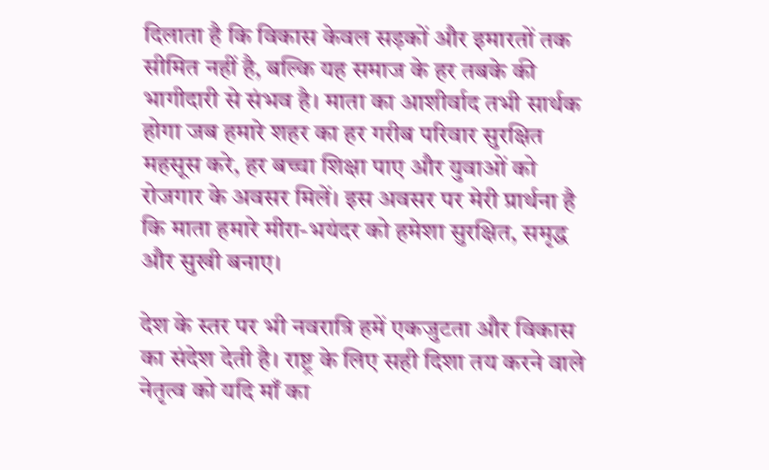दिलाता है कि विकास केवल सड़कों और इमारतों तक सीमित नहीं है, बल्कि यह समाज के हर तबके की भागीदारी से संभव है। माता का आशीर्वाद तभी सार्थक होगा जब हमारे शहर का हर गरीब परिवार सुरक्षित महसूस करे, हर बच्चा शिक्षा पाए और युवाओं को रोजगार के अवसर मिलें। इस अवसर पर मेरी प्रार्थना है कि माता हमारे मीरा-भयंदर को हमेशा सुरक्षित, समृद्ध और सुखी बनाए।

देश के स्तर पर भी नवरात्रि हमें एकजुटता और विकास का संदेश देती है। राष्ट्र के लिए सही दिशा तय करने वाले नेतृत्व को यदि माँ का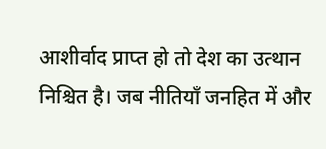आशीर्वाद प्राप्त हो तो देश का उत्थान निश्चित है। जब नीतियाँ जनहित में और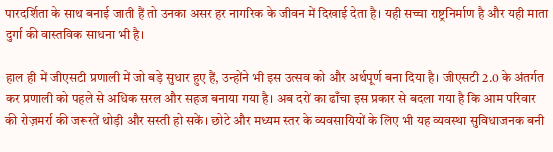पारदर्शिता के साथ बनाई जाती हैं तो उनका असर हर नागरिक के जीवन में दिखाई देता है। यही सच्चा राष्ट्रनिर्माण है और यही माता दुर्गा की वास्तविक साधना भी है।

हाल ही में जीएसटी प्रणाली में जो बड़े सुधार हुए हैं, उन्होंने भी इस उत्सव को और अर्थपूर्ण बना दिया है। जीएसटी 2.0 के अंतर्गत कर प्रणाली को पहले से अधिक सरल और सहज बनाया गया है। अब दरों का ढाँचा इस प्रकार से बदला गया है कि आम परिवार की रोज़मर्रा की जरूरतें थोड़ी और सस्ती हो सकें। छोटे और मध्यम स्तर के व्यवसायियों के लिए भी यह व्यवस्था सुविधाजनक बनी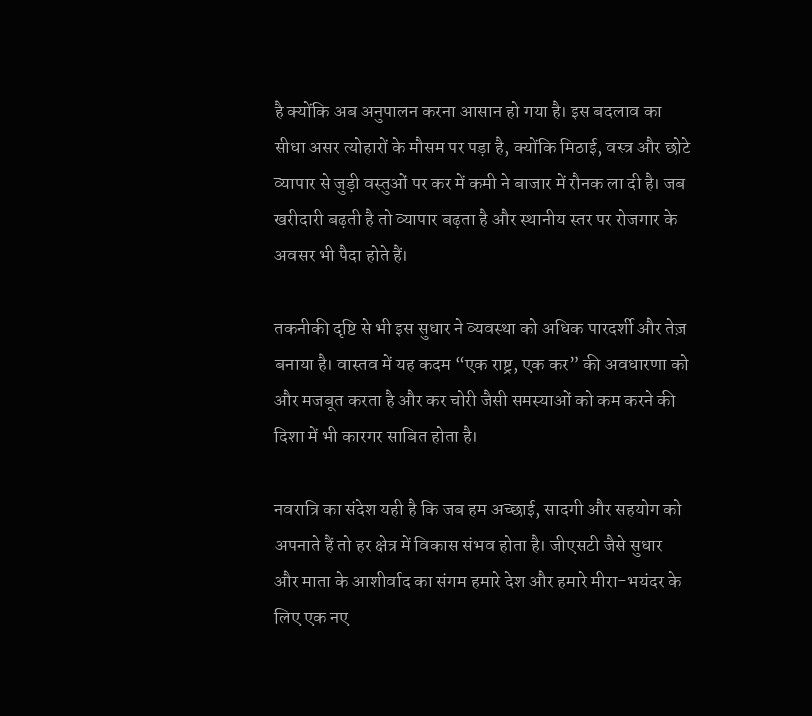है क्योंकि अब अनुपालन करना आसान हो गया है। इस बदलाव का सीधा असर त्योहारों के मौसम पर पड़ा है, क्योंकि मिठाई, वस्त्र और छोटे व्यापार से जुड़ी वस्तुओं पर कर में कमी ने बाजार में रौनक ला दी है। जब खरीदारी बढ़ती है तो व्यापार बढ़ता है और स्थानीय स्तर पर रोजगार के अवसर भी पैदा होते हैं।

तकनीकी दृष्टि से भी इस सुधार ने व्यवस्था को अधिक पारदर्शी और तेज़ बनाया है। वास्तव में यह कदम “एक राष्ट्र, एक कर” की अवधारणा को और मजबूत करता है और कर चोरी जैसी समस्याओं को कम करने की दिशा में भी कारगर साबित होता है।

नवरात्रि का संदेश यही है कि जब हम अच्छाई, सादगी और सहयोग को अपनाते हैं तो हर क्षेत्र में विकास संभव होता है। जीएसटी जैसे सुधार और माता के आशीर्वाद का संगम हमारे देश और हमारे मीरा-भयंदर के लिए एक नए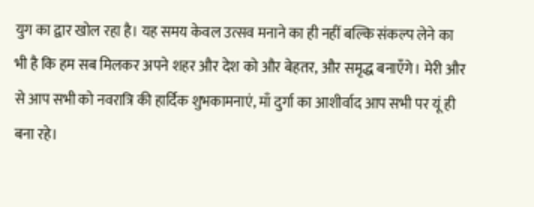युग का द्वार खोल रहा है। यह समय केवल उत्सव मनाने का ही नहीं बल्कि संकल्प लेने का भी है कि हम सब मिलकर अपने शहर और देश को और बेहतर, और समृद्ध बनाएँगे। मेरी और से आप सभी को नवरात्रि की हार्दिक शुभकामनाएं, माँ दुर्गा का आशीर्वाद आप सभी पर यूं ही बना रहे।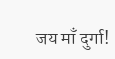जय माँ दुर्गा!